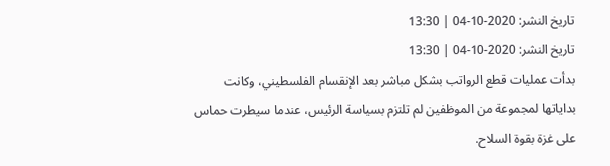تاريخ النشر: 2020-10-04 | 13:30
تاريخ النشر: 2020-10-04 | 13:30
بدأت عمليات قطع الرواتب بشكل مباشر بعد الإنقسام الفلسطيني، وكانت بداياتها لمجموعة من الموظفين لم تلتزم بسياسة الرئيس، عندما سيطرت حماس على غزة بقوة السلاح.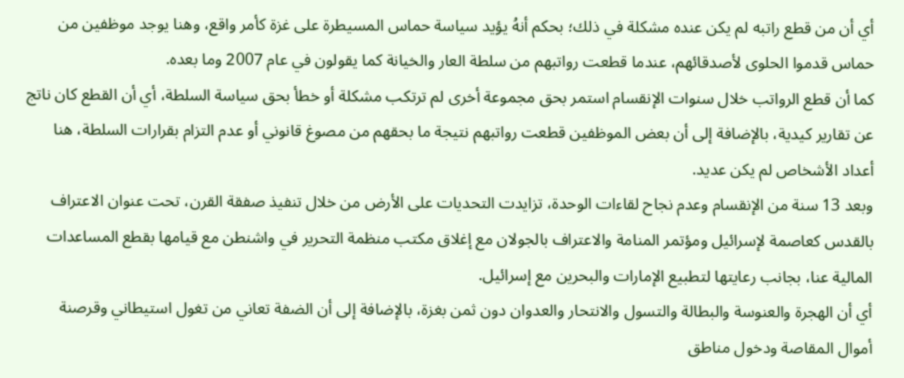أي أن من قطع راتبه لم يكن عنده مشكلة في ذلك؛ بحكم أنهُ يؤيد سياسة حماس المسيطرة على غزة كأمر واقع، وهنا يوجد موظفين من حماس قدموا الحلوى لأصدقائهم، عندما قطعت رواتبهم من سلطة العار والخيانة كما يقولون في عام 2007 وما بعده.
كما أن قطع الرواتب خلال سنوات الإنقسام استمر بحق مجموعة أخرى لم ترتكب مشكلة أو خطأ بحق سياسة السلطة، أي أن القطع كان ناتج عن تقارير كيدية، بالإضافة إلى أن بعض الموظفين قطعت رواتبهم نتيجة ما بحقهم من مصوغ قانوني أو عدم التزام بقرارات السلطة، هنا أعداد الأشخاص لم يكن عديد.
وبعد 13 سنة من الإنقسام وعدم نجاح لقاءات الوحدة، تزايدت التحديات على الأرض من خلال تنفيذ صفقة القرن، تحت عنوان الاعتراف بالقدس كعاصمة لإسرائيل ومؤتمر المنامة والاعتراف بالجولان مع إغلاق مكتب منظمة التحرير في واشنطن مع قيامها بقطع المساعدات المالية عنا، بجانب رعايتها لتطبيع الإمارات والبحرين مع إسرائيل.
أي أن الهجرة والعنوسة والبطالة والتسول والانتحار والعدوان دون ثمن بغزة، بالإضافة إلى أن الضفة تعاني من تغول استيطاني وقرصنة أموال المقاصة ودخول مناطق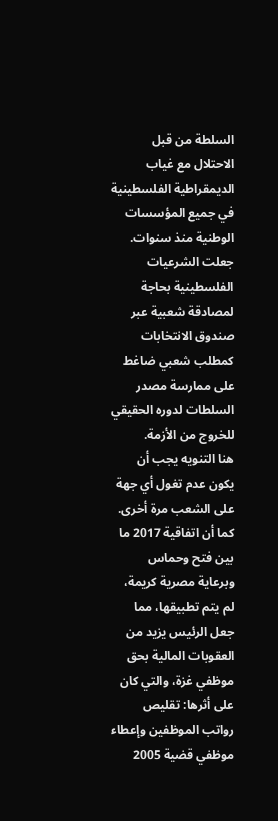السلطة من قبل الاحتلال مع غياب الديمقراطية الفلسطينية في جميع المؤسسات الوطنية منذ سنوات.
جعلت الشرعيات الفلسطينية بحاجة لمصادقة شعبية عبر صندوق الانتخابات كمطلب شعبي ضاغط على ممارسة مصدر السلطات لدوره الحقيقي للخروج من الأزمة.
هنا التنويه يجب أن يكون عدم تغول أي جهة على الشعب مرة أخرى.
كما أن اتفاقية 2017 ما بين فتح وحماس وبرعاية مصرية كريمة، لم يتم تطبيقها، مما جعل الرئيس يزيد من العقوبات المالية بحق موظفي غزة، والتي كان على أثرها: تقليص رواتب الموظفين وإعطاء موظفي قضية 2005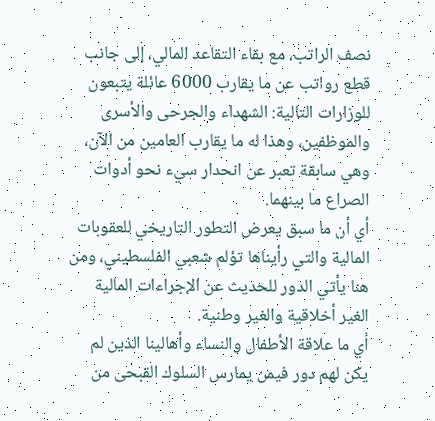نصف الراتب، مع بقاء التقاعد المالي، إلى جانب قطع رواتب عن ما يقارب 6000 عائلة يتبعون للوزارات التالية: الشهداء والجرحى والأسرى والموظفين، وهذا له ما يقارب العامين من الآن، وهي سابقة تعبر عن انحدار سيء نحو أدوات الصراع ما بينهما.
أي أن ما سبق يعرض التطور التاريخي للعقوبات المالية والتي رأيناها تؤلم شعبي الفلسطيني، ومن هنا يأتي الدور للحديث عن الإجراءات المالية الغير أخلاقية والغير وطنية.
أي ما علاقة الأطفال والنساء وأهالينا الذين لم يكن لهم دور فيمن يمارس السلوك القبحى من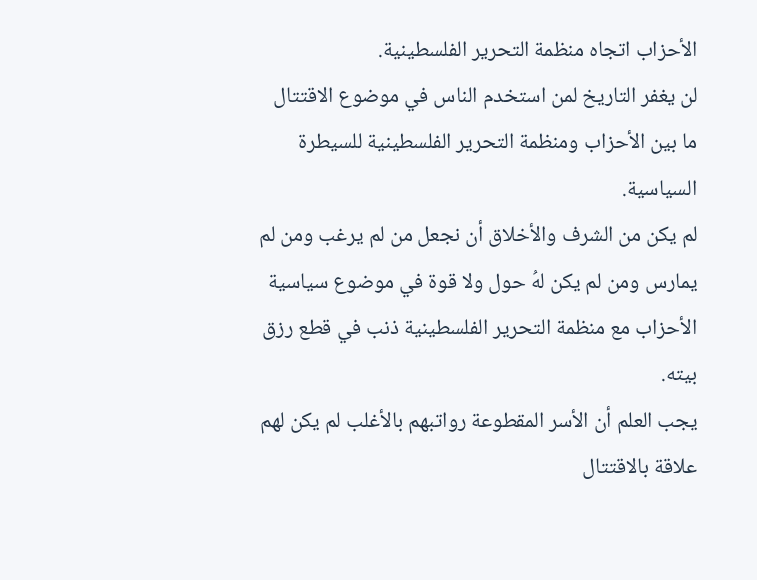الأحزاب اتجاه منظمة التحرير الفلسطينية.
لن يغفر التاريخ لمن استخدم الناس في موضوع الاقتتال ما بين الأحزاب ومنظمة التحرير الفلسطينية للسيطرة السياسية.
لم يكن من الشرف والأخلاق أن نجعل من لم يرغب ومن لم يمارس ومن لم يكن لهُ حول ولا قوة في موضوع سياسية الأحزاب مع منظمة التحرير الفلسطينية ذنب في قطع رزق بيته.
يجب العلم أن الأسر المقطوعة رواتبهم بالأغلب لم يكن لهم علاقة بالاقتتال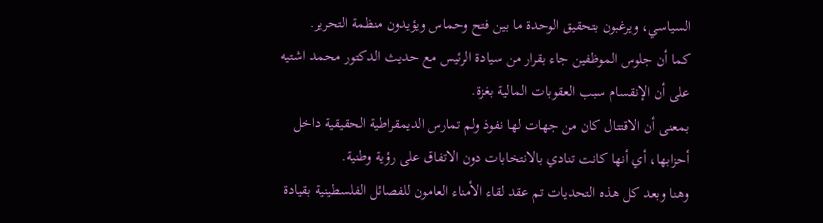السياسي، ويرغبون بتحقيق الوحدة ما بين فتح وحماس ويؤيدون منظمة التحرير.
كما أن جلوس الموظفين جاء بقرار من سيادة الرئيس مع حديث الدكتور محمد اشتيه على أن الإنقسام سبب العقوبات المالية بغزة.
بمعنى أن الاقتتال كان من جهات لها نفوذ ولم تمارس الديمقراطية الحقيقية داخل أحزابها، أي أنها كانت تنادي بالانتخابات دون الاتفاق على رؤية وطنية.
وهنا وبعد كل هذه التحديات تم عقد لقاء الأمناء العامون للفصائل الفلسطينية بقيادة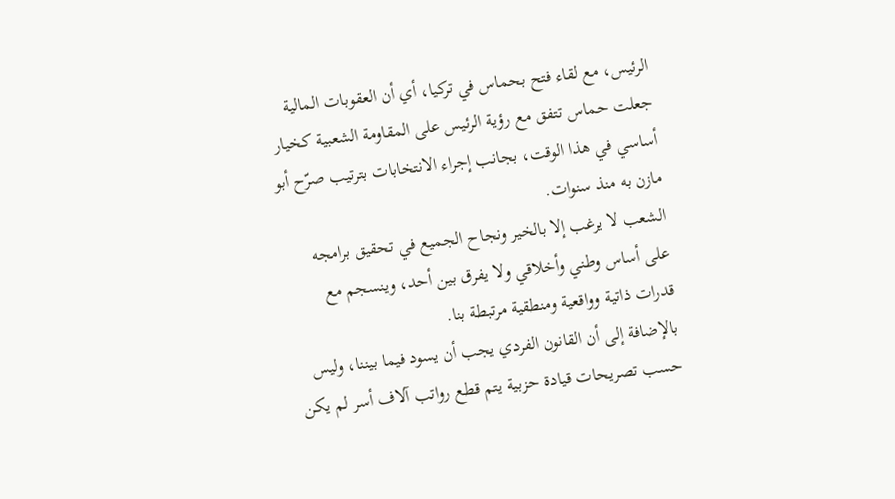الرئيس، مع لقاء فتح بحماس في تركيا، أي أن العقوبات المالية جعلت حماس تتفق مع رؤية الرئيس على المقاومة الشعبية كخيار أساسي في هذا الوقت، بجانب إجراء الانتخابات بترتيب صرّح أبو مازن به منذ سنوات.
الشعب لا يرغب إلا بالخير ونجاح الجميع في تحقيق برامجه على أساس وطني وأخلاقي ولا يفرق بين أحد، وينسجم مع قدرات ذاتية وواقعية ومنطقية مرتبطة بنا.
بالإضافة إلى أن القانون الفردي يجب أن يسود فيما بيننا، وليس حسب تصريحات قيادة حزبية يتم قطع رواتب آلاف أسر لم يكن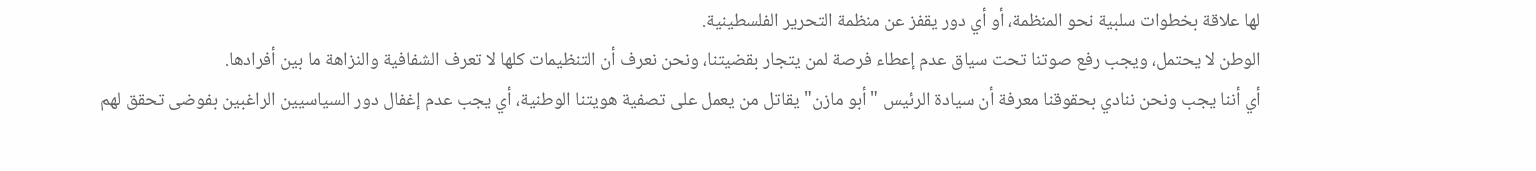لها علاقة بخطوات سلبية نحو المنظمة، أو أي دور يقفز عن منظمة التحرير الفلسطينية.
الوطن لا يحتمل، ويجب رفع صوتنا تحت سياق عدم إعطاء فرصة لمن يتجار بقضيتنا، ونحن نعرف أن التنظيمات كلها لا تعرف الشفافية والنزاهة ما بين أفرادها.
أي أننا يجب ونحن ننادي بحقوقنا معرفة أن سيادة الرئيس "أبو مازن" يقاتل من يعمل على تصفية هويتنا الوطنية، أي يجب عدم إغفال دور السياسيين الراغبين بفوضى تحقق لهم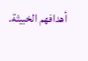أهدافهم الخبيثة.